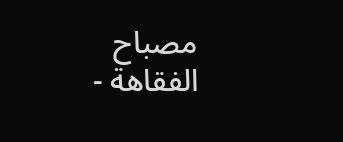مصباح الفقاهة -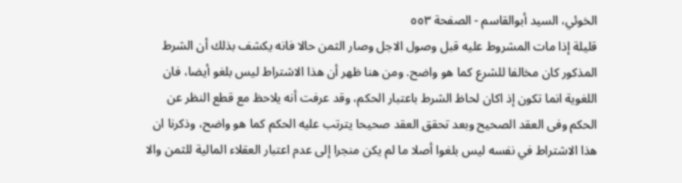الخوئي، السيد أبوالقاسم - الصفحة ٥٥٣
قليلة إذا مات المشروط عليه قبل وصول الاجل وصار الثمن حالا فانه يكشف بذلك أن الشرط المذكور كان مخالفا للشرع كما هو واضح. ومن هنا ظهر أن هذا الاشتراط ليس بلغو أيضا، فان اللغوية انما تكون إذ اكان لحاظ الشرط باعتبار الحكم، وقد عرفت أنه يلاحظ مع قطع النظر عن الحكم وفى العقد الصحيح وبعد تحقق العقد صحيحا يترتب عليه الحكم كما هو واضح، وذكرنا ان هذا الاشتراط في نفسه ليس بلغوا أصلا ما لم يكن منجرا إلى عدم اعتبار العقلاء المالية للثمن والا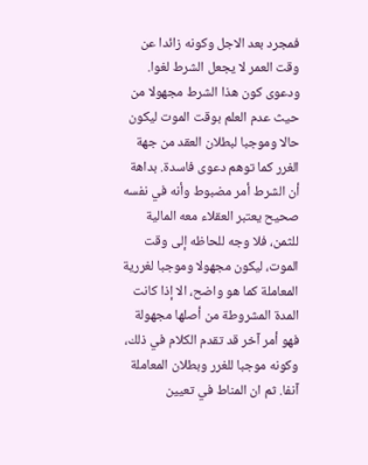فمجرد بعد الاجل وكونه زائدا عن وقت العمر لا يجعل الشرط لغوا. ودعوى كون هذا الشرط مجهولا من حيث عدم العلم بوقت الموت ليكون حالا وموجبا لبطلان العقد من جهة الغرر كما توهم دعوى فاسدة. بداهة أن الشرط أمر مضبوط وأنه في نفسه صحيح يعتبر العقلاء معه المالية للثمن، فلا وجه للحاظه إلى وقت الموت، ليكون مجهولا وموجبا لغررية المعاملة كما هو واضح، الا إذا كانت المدة المشروطة من أصلها مجهولة فهو أمر آخر قد تقدم الكلام في ذلك، وكونه موجبا للغرر وبطلان المعاملة آنفا. ثم ان المناط في تعيين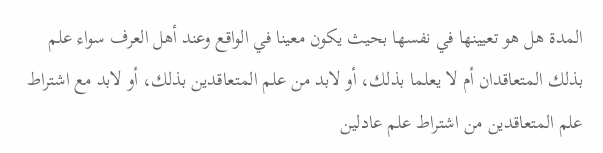المدة هل هو تعيينها في نفسها بحيث يكون معينا في الواقع وعند أهل العرف سواء علم بذلك المتعاقدان أم لا يعلما بذلك، أو لابد من علم المتعاقدين بذلك، أو لابد مع اشتراط علم المتعاقدين من اشتراط علم عادلين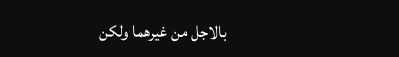بالاجل من غيرهما ولكن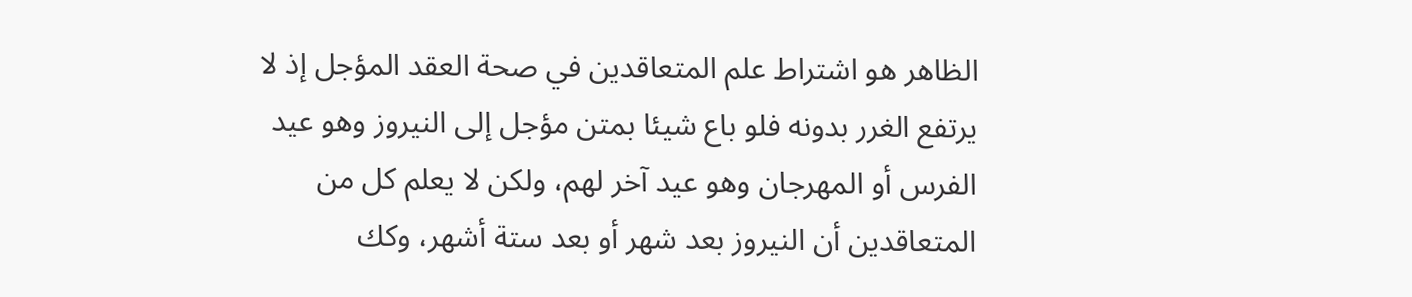الظاهر هو اشتراط علم المتعاقدين في صحة العقد المؤجل إذ لا يرتفع الغرر بدونه فلو باع شيئا بمتن مؤجل إلى النيروز وهو عيد الفرس أو المهرجان وهو عيد آخر لهم، ولكن لا يعلم كل من المتعاقدين أن النيروز بعد شهر أو بعد ستة أشهر، وكك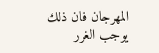المهرجان فان ذلك يوجب الغرر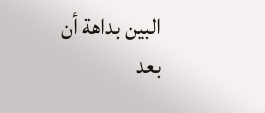البين بداهة أن بعد